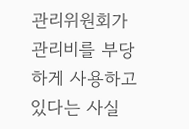관리위원회가 관리비를 부당하게 사용하고 있다는 사실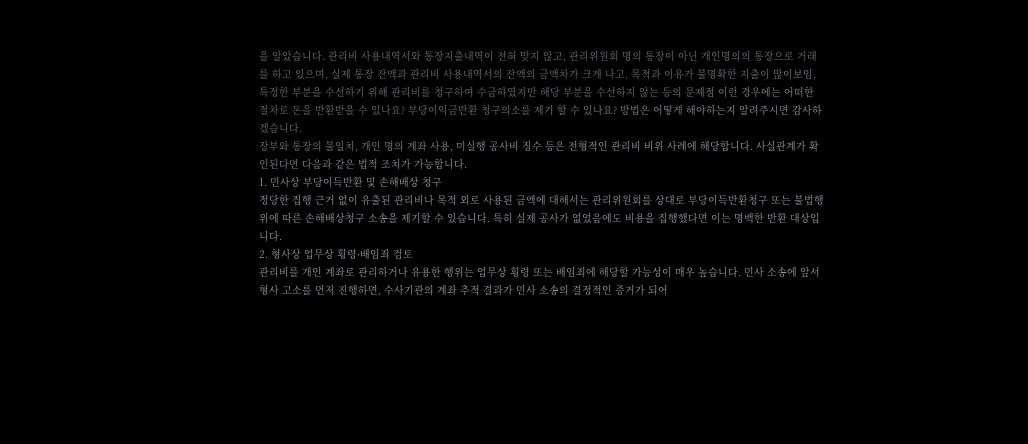을 알았습니다. 관리비 사용내역서와 통장지출내역이 전혀 맞지 않고, 관리위원회 명의 통장이 아닌 개인명의의 통장으로 거래를 하고 있으며, 실제 통장 잔액과 관리비 사용내역서의 잔액의 금액차가 크게 나고, 목적과 이유가 불명확한 지출이 많이보임, 특정한 부분을 수선하기 위해 관리비를 청구하여 수금하였지만 해당 부분을 수선하지 않는 등의 문제점 이런 경우에는 어떠한 절차로 돈을 반환받을 수 있나요? 부당이익금반환 청구의소를 제기 할 수 있나요? 방법은 어떻게 해야하는지 알려주시면 감사하겠습니다.
장부와 통장의 불일치, 개인 명의 계좌 사용, 미실행 공사비 징수 등은 전형적인 관리비 비위 사례에 해당합니다. 사실관계가 확인된다면 다음과 같은 법적 조치가 가능합니다.
1. 민사상 부당이득반환 및 손해배상 청구
정당한 집행 근거 없이 유출된 관리비나 목적 외로 사용된 금액에 대해서는 관리위원회를 상대로 부당이득반환청구 또는 불법행위에 따른 손해배상청구 소송을 제기할 수 있습니다. 특히 실제 공사가 없었음에도 비용을 집행했다면 이는 명백한 반환 대상입니다.
2. 형사상 업무상 횡령·배임죄 검토
관리비를 개인 계좌로 관리하거나 유용한 행위는 업무상 횡령 또는 배임죄에 해당할 가능성이 매우 높습니다. 민사 소송에 앞서 형사 고소를 먼저 진행하면, 수사기관의 계좌 추적 결과가 민사 소송의 결정적인 증거가 되어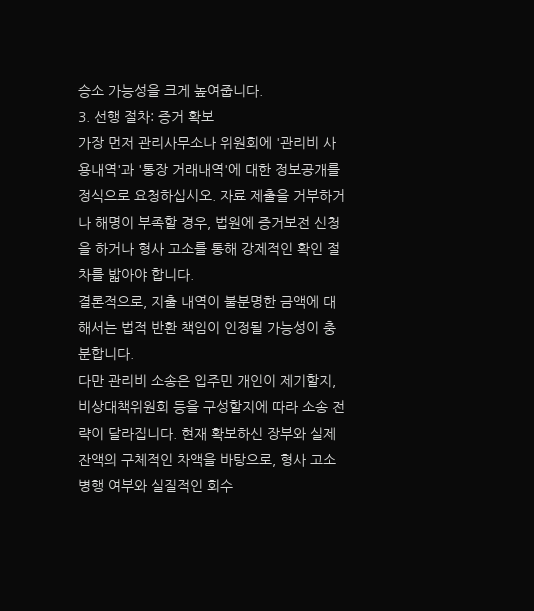승소 가능성을 크게 높여줍니다.
3. 선행 절차: 증거 확보
가장 먼저 관리사무소나 위원회에 '관리비 사용내역'과 '통장 거래내역'에 대한 정보공개를 정식으로 요청하십시오. 자료 제출을 거부하거나 해명이 부족할 경우, 법원에 증거보전 신청을 하거나 형사 고소를 통해 강제적인 확인 절차를 밟아야 합니다.
결론적으로, 지출 내역이 불분명한 금액에 대해서는 법적 반환 책임이 인정될 가능성이 충분합니다.
다만 관리비 소송은 입주민 개인이 제기할지, 비상대책위원회 등을 구성할지에 따라 소송 전략이 달라집니다. 현재 확보하신 장부와 실제 잔액의 구체적인 차액을 바탕으로, 형사 고소 병행 여부와 실질적인 회수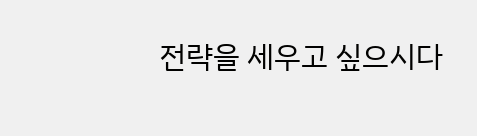전략을 세우고 싶으시다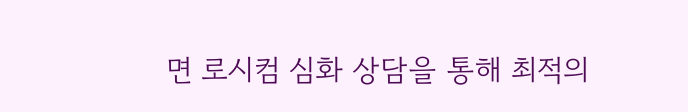면 로시컴 심화 상담을 통해 최적의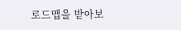로드맵을 받아보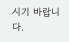시기 바랍니다.